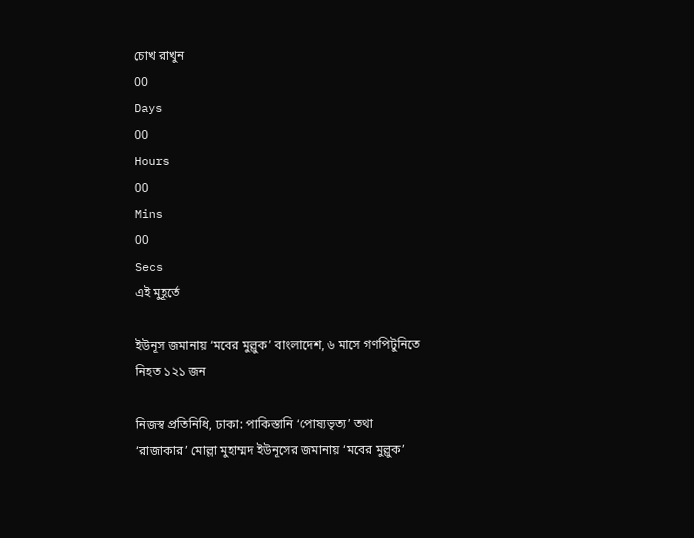চোখ রাখুন
00
Days
00
Hours
00
Mins
00
Secs
এই মুহূর্তে

ইউনূস জমানায় ‘মবের মুল্লুক’ বাংলাদেশ, ৬ মাসে গণপিটুনিতে নিহত ১২১ জন

নিজস্ব প্রতিনিধি, ঢাকা: পাকিস্তানি ‘পোষ্যভৃত্য’ তথা ‘রাজাকার’ মোল্লা মুহাম্মদ ইউনূসের জমানায় ‘মবের মুল্লুক’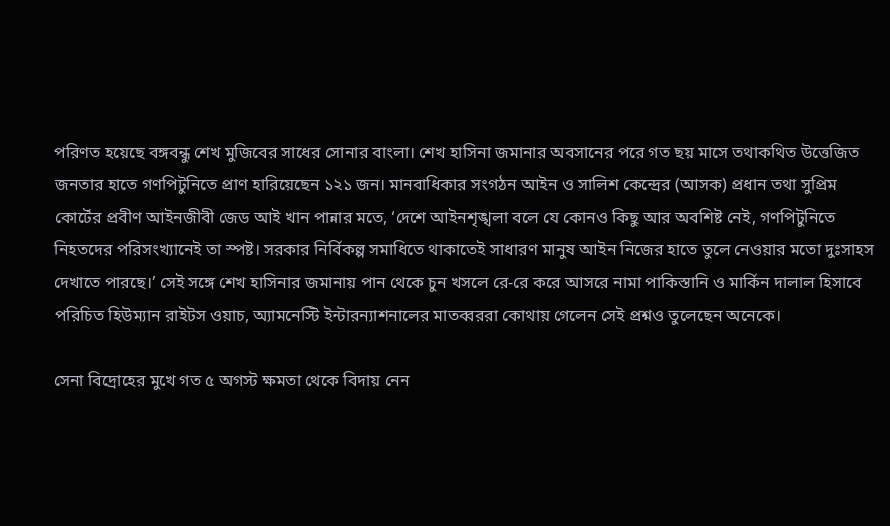পরিণত হয়েছে বঙ্গবন্ধু শেখ মুজিবের সাধের সোনার বাংলা। শেখ হাসিনা জমানার অবসানের পরে গত ছয় মাসে তথাকথিত উত্তেজিত জনতার হাতে গণপিটুনিতে প্রাণ হারিয়েছেন ১২১ জন। মানবাধিকার সংগঠন আইন ও সালিশ কেন্দ্রের (আসক) প্রধান তথা সুপ্রিম কোর্টের প্রবীণ আইনজীবী জেড আই খান পান্নার মতে, ‘দেশে আইনশৃঙ্খলা বলে যে কোনও কিছু আর অবশিষ্ট নেই, গণপিটুনিতে নিহতদের পরিসংখ্যানেই তা স্পষ্ট। সরকার নির্বিকল্প সমাধিতে থাকাতেই সাধারণ মানুষ আইন নিজের হাতে তুলে নেওয়ার মতো দুঃসাহস দেখাতে পারছে।’ সেই সঙ্গে শেখ হাসিনার জমানায় পান থেকে চুন খসলে রে-রে করে আসরে নামা পাকিস্তানি ও মার্কিন দালাল হিসাবে পরিচিত হিউম্যান রাইটস ওয়াচ, অ্যামনেস্টি ইন্টারন্যাশনালের মাতব্বররা কোথায় গেলেন সেই প্রশ্নও তুলেছেন অনেকে।

সেনা বিদ্রোহের মুখে গত ৫ অগস্ট ক্ষমতা থেকে বিদায় নেন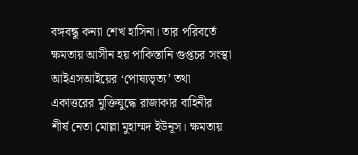বঙ্গবন্ধু কন্যা শেখ হাসিনা। তার পরিবর্তে ক্ষমতায় আসীন হয় পাকিস্তানি গুপ্তচর সংস্থা আইএসআইয়ের ‘পোষ্যভৃত্য’ তথা একাত্তরের মুক্তিযুদ্ধে রাজাকার বাহিনীর শীর্ষ নেতা মোল্লা মুহাম্মদ ইউনূস। ক্ষমতায়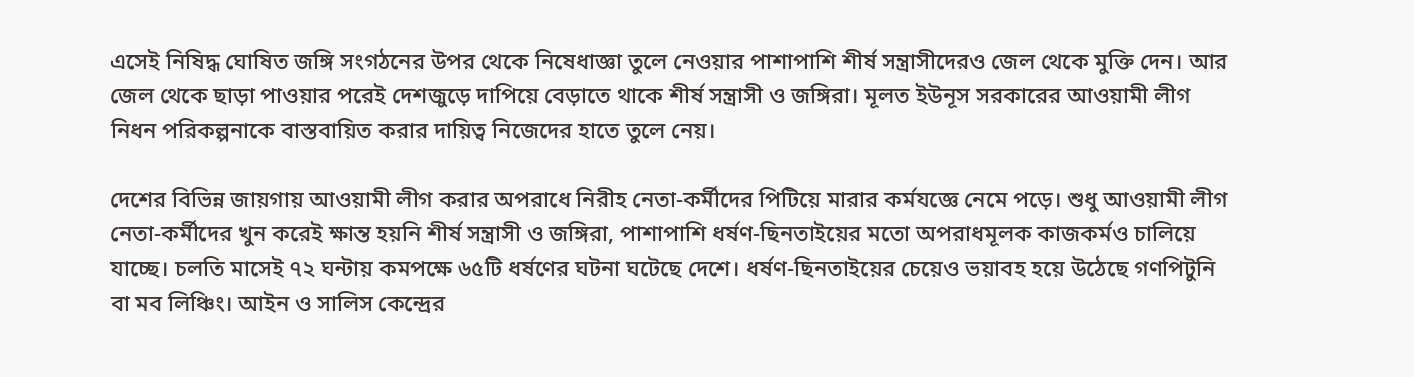এসেই নিষিদ্ধ ঘোষিত জঙ্গি সংগঠনের উপর থেকে নিষেধাজ্ঞা তুলে নেওয়ার পাশাপাশি শীর্ষ সন্ত্রাসীদেরও জেল থেকে মুক্তি দেন। আর জেল থেকে ছাড়া পাওয়ার পরেই দেশজুড়ে দাপিয়ে বেড়াতে থাকে শীর্ষ সন্ত্রাসী ও জঙ্গিরা। মূলত ইউনূস সরকারের আওয়ামী লীগ নিধন পরিকল্পনাকে বাস্তবায়িত করার দায়িত্ব নিজেদের হাতে তুলে নেয়।

দেশের বিভিন্ন জায়গায় আওয়ামী লীগ করার অপরাধে নিরীহ নেতা-কর্মীদের পিটিয়ে মারার কর্মযজ্ঞে নেমে পড়ে। শুধু আওয়ামী লীগ নেতা-কর্মীদের খুন করেই ক্ষান্ত হয়নি শীর্ষ সন্ত্রাসী ও জঙ্গিরা, পাশাপাশি ধর্ষণ-ছিনতাইয়ের মতো অপরাধমূলক কাজকর্মও চালিয়ে যাচ্ছে। চলতি মাসেই ৭২ ঘন্টায় কমপক্ষে ৬৫টি ধর্ষণের ঘটনা ঘটেছে দেশে। ধর্ষণ-ছিনতাইয়ের চেয়েও ভয়াবহ হয়ে উঠেছে গণপিটুনি বা মব লিঞ্চিং। আইন ও সালিস কেন্দ্রের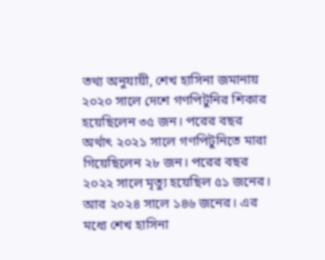তথ্য অনুযায়ী, শেখ হাসিনা জমানায় ২০২০ সালে দেশে গণপিটুনির শিকার হয়েছিলেন ৩৫ জন। পরের বছর অর্থা‍ৎ ২০২১ সালে গণপিটুনিতে মারা গিয়েছিলেন ২৮ জন। পরের বছর ২০২২ সালে মৃত্যু হয়েছিল ৫১ জনের। আর ২০২৪ সালে ১৪৬ জনের। এর মধ্যে শেখ হাসিনা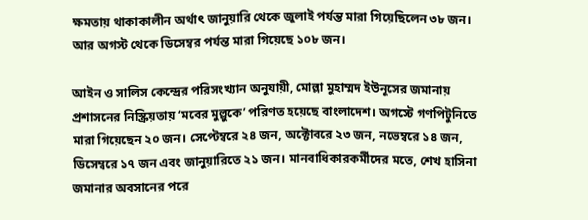ক্ষমতায় থাকাকালীন অর্থা‍ৎ জানুয়ারি থেকে জুলাই পর্যন্ত মারা গিয়েছিলেন ৩৮ জন। আর অগস্ট থেকে ডিসেম্বর পর্যন্ত মারা গিয়েছে ১০৮ জন।

আইন ও সালিস কেন্দ্রের পরিসংখ্যান অনুযায়ী, মোল্লা মুহাম্মদ ইউনূসের জমানায় প্রশাসনের নিস্ক্রিয়তায় ‘মবের মুল্লুকে’ পরিণত হয়েছে বাংলাদেশ। অগস্টে গণপিটুনিতে মারা গিয়েছেন ২০ জন। সেপ্টেম্বরে ২৪ জন, অক্টোবরে ২৩ জন, নভেম্বরে ১৪ জন, ডিসেম্বরে ১৭ জন এবং জানুয়ারিতে ২১ জন। মানবাধিকারকর্মীদের মতে, শেখ হাসিনা জমানার অবসানের পরে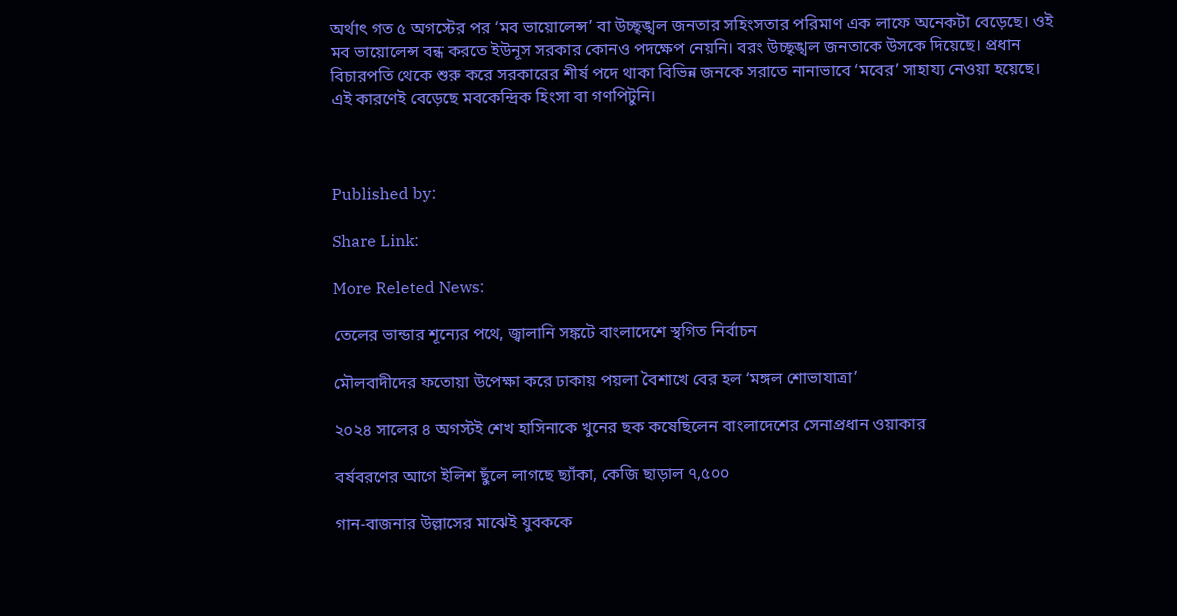অর্থা‍ৎ গত ৫ অগস্টের পর ‘মব ভায়োলেন্স’ বা উচ্ছৃঙ্খল জনতার সহিংসতার পরিমাণ এক লাফে অনেকটা বেড়েছে। ওই মব ভায়োলেন্স বন্ধ করতে ইউনূস সরকার কোনও পদক্ষেপ নেয়নি। বরং উচ্ছৃঙ্খল জনতাকে উসকে দিয়েছে। প্রধান বিচারপতি থেকে শুরু করে সরকারের শীর্ষ পদে থাকা বিভিন্ন জনকে সরাতে নানাভাবে ‘মবের’ সাহায্য নেওয়া হয়েছে। এই কারণেই বেড়েছে মবকেন্দ্রিক হিংসা বা গণপিটুনি।



Published by:

Share Link:

More Releted News:

তেলের ভান্ডার শূন্যের পথে, জ্বালানি সঙ্কটে বাংলাদেশে স্থগিত নির্বাচন

মৌলবাদীদের ফতোয়া উপেক্ষা করে ঢাকায় পয়লা বৈশাখে বের হল ‘মঙ্গল শোভাযাত্রা’

২০২৪ সালের ৪ অগস্টই শেখ হাসিনাকে খুনের ছক কষেছিলেন বাংলাদেশের সেনাপ্রধান ওয়াকার

বর্ষবরণের আগে ইলিশ ছুঁলে লাগছে ছ্যাঁকা, কেজি ছাড়াল ৭,৫০০

গান-বাজনার উল্লাসের মাঝেই যুবককে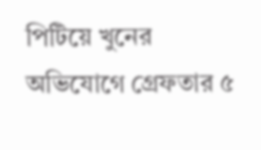পিটিয়ে খুনের অভিযোগে গ্রেফতার ৫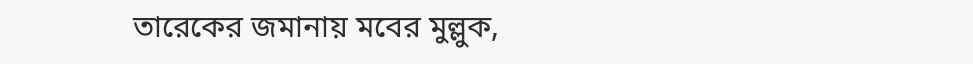তারেকের জমানায় মবের মুল্লুক,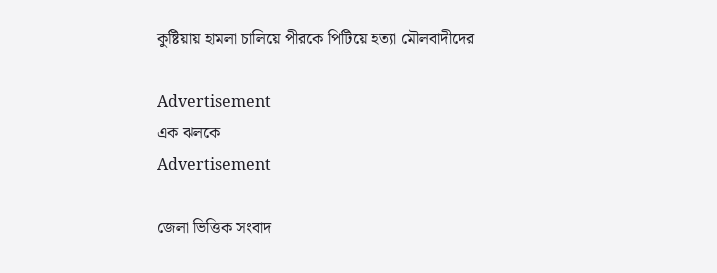কুষ্টিয়ায় হামলা চালিয়ে পীরকে পিটিয়ে হত্যা মৌলবাদীদের

Advertisement
এক ঝলকে
Advertisement

জেলা ভিত্তিক সংবাদ